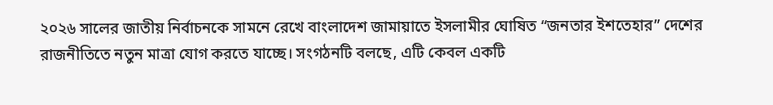২০২৬ সালের জাতীয় নির্বাচনকে সামনে রেখে বাংলাদেশ জামায়াতে ইসলামীর ঘোষিত “জনতার ইশতেহার” দেশের রাজনীতিতে নতুন মাত্রা যোগ করতে যাচ্ছে। সংগঠনটি বলছে, এটি কেবল একটি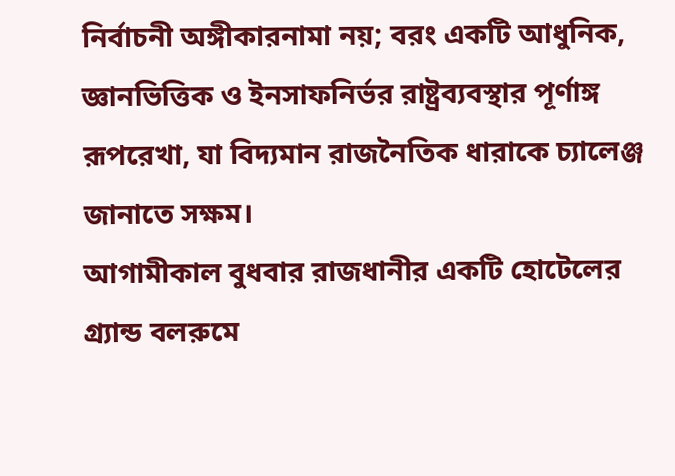নির্বাচনী অঙ্গীকারনামা নয়; বরং একটি আধুনিক, জ্ঞানভিত্তিক ও ইনসাফনির্ভর রাষ্ট্রব্যবস্থার পূর্ণাঙ্গ রূপরেখা, যা বিদ্যমান রাজনৈতিক ধারাকে চ্যালেঞ্জ জানাতে সক্ষম।
আগামীকাল বুধবার রাজধানীর একটি হোটেলের গ্র্যান্ড বলরুমে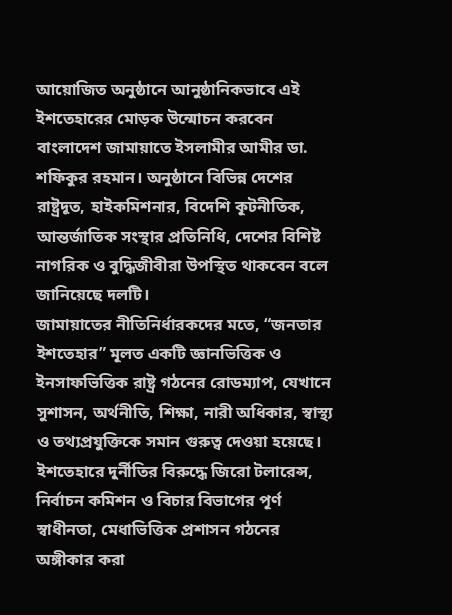আয়োজিত অনুষ্ঠানে আনুষ্ঠানিকভাবে এই ইশতেহারের মোড়ক উন্মোচন করবেন বাংলাদেশ জামায়াতে ইসলামীর আমীর ডা. শফিকুর রহমান। অনুষ্ঠানে বিভিন্ন দেশের রাষ্ট্রদূত, হাইকমিশনার, বিদেশি কূটনীতিক, আন্তর্জাতিক সংস্থার প্রতিনিধি, দেশের বিশিষ্ট নাগরিক ও বুদ্ধিজীবীরা উপস্থিত থাকবেন বলে জানিয়েছে দলটি।
জামায়াতের নীতিনির্ধারকদের মতে, “জনতার ইশতেহার” মূলত একটি জ্ঞানভিত্তিক ও ইনসাফভিত্তিক রাষ্ট্র গঠনের রোডম্যাপ, যেখানে সুশাসন, অর্থনীতি, শিক্ষা, নারী অধিকার, স্বাস্থ্য ও তথ্যপ্রযুক্তিকে সমান গুরুত্ব দেওয়া হয়েছে।
ইশতেহারে দুর্নীতির বিরুদ্ধে জিরো টলারেন্স, নির্বাচন কমিশন ও বিচার বিভাগের পূর্ণ স্বাধীনতা, মেধাভিত্তিক প্রশাসন গঠনের অঙ্গীকার করা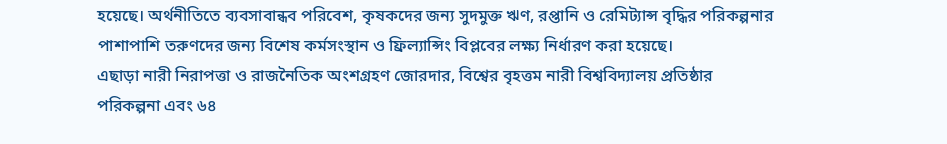হয়েছে। অর্থনীতিতে ব্যবসাবান্ধব পরিবেশ, কৃষকদের জন্য সুদমুক্ত ঋণ, রপ্তানি ও রেমিট্যান্স বৃদ্ধির পরিকল্পনার পাশাপাশি তরুণদের জন্য বিশেষ কর্মসংস্থান ও ফ্রিল্যান্সিং বিপ্লবের লক্ষ্য নির্ধারণ করা হয়েছে।
এছাড়া নারী নিরাপত্তা ও রাজনৈতিক অংশগ্রহণ জোরদার, বিশ্বের বৃহত্তম নারী বিশ্ববিদ্যালয় প্রতিষ্ঠার পরিকল্পনা এবং ৬৪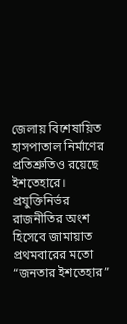জেলায় বিশেষায়িত হাসপাতাল নির্মাণের প্রতিশ্রুতিও রয়েছে ইশতেহারে।
প্রযুক্তিনির্ভর রাজনীতির অংশ হিসেবে জামায়াত প্রথমবারের মতো “জনতার ইশতেহার”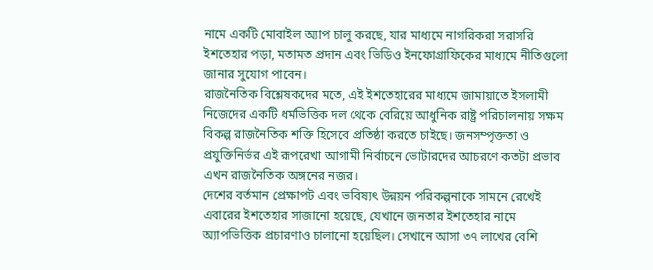নামে একটি মোবাইল অ্যাপ চালু করছে, যার মাধ্যমে নাগরিকরা সরাসরি ইশতেহার পড়া, মতামত প্রদান এবং ভিডিও ইনফোগ্রাফিকের মাধ্যমে নীতিগুলো জানার সুযোগ পাবেন।
রাজনৈতিক বিশ্লেষকদের মতে, এই ইশতেহারের মাধ্যমে জামায়াতে ইসলামী নিজেদের একটি ধর্মভিত্তিক দল থেকে বেরিয়ে আধুনিক রাষ্ট্র পরিচালনায় সক্ষম বিকল্প রাজনৈতিক শক্তি হিসেবে প্রতিষ্ঠা করতে চাইছে। জনসম্পৃক্ততা ও প্রযুক্তিনির্ভর এই রূপরেখা আগামী নির্বাচনে ভোটারদের আচরণে কতটা প্রভাব এখন রাজনৈতিক অঙ্গনের নজর।
দেশের বর্তমান প্রেক্ষাপট এবং ভবিষ্যৎ উন্নয়ন পরিকল্পনাকে সামনে রেখেই এবারের ইশতেহার সাজানো হয়েছে, যেখানে জনতার ইশতেহার নামে অ্যাপভিত্তিক প্রচারণাও চালানো হয়েছিল। সেখানে আসা ৩৭ লাখের বেশি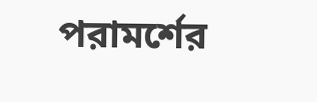পরামর্শের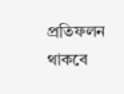প্রতিফলন থাকবে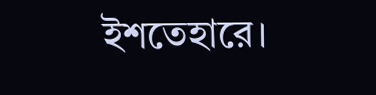ইশতেহারে।